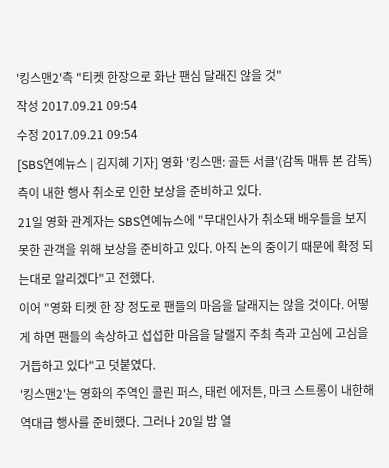'킹스맨2'측 "티켓 한장으로 화난 팬심 달래진 않을 것"
작성 2017.09.21 09:54
수정 2017.09.21 09:54
[SBS연예뉴스 | 김지혜 기자] 영화 '킹스맨: 골든 서클'(감독 매튜 본 감독)측이 내한 행사 취소로 인한 보상을 준비하고 있다.
21일 영화 관계자는 SBS연예뉴스에 "무대인사가 취소돼 배우들을 보지 못한 관객을 위해 보상을 준비하고 있다. 아직 논의 중이기 때문에 확정 되는대로 알리겠다"고 전했다.
이어 "영화 티켓 한 장 정도로 팬들의 마음을 달래지는 않을 것이다. 어떻게 하면 팬들의 속상하고 섭섭한 마음을 달랠지 주최 측과 고심에 고심을 거듭하고 있다"고 덧붙였다.
'킹스맨2'는 영화의 주역인 콜린 퍼스, 태런 에저튼, 마크 스트롱이 내한해 역대급 행사를 준비했다. 그러나 20일 밤 열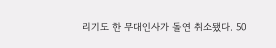리기도 한 무대인사가 돌연 취소됐다. 50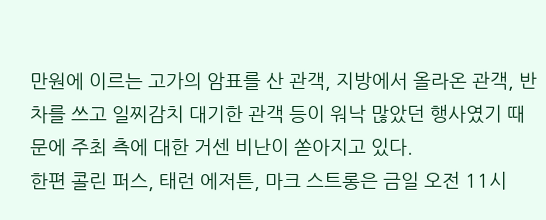만원에 이르는 고가의 암표를 산 관객, 지방에서 올라온 관객, 반차를 쓰고 일찌감치 대기한 관객 등이 워낙 많았던 행사였기 때문에 주최 측에 대한 거센 비난이 쏟아지고 있다.
한편 콜린 퍼스, 태런 에저튼, 마크 스트롱은 금일 오전 11시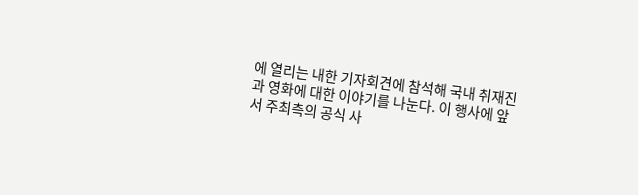에 열리는 내한 기자회견에 참석해 국내 취재진과 영화에 대한 이야기를 나눈다. 이 행사에 앞서 주최측의 공식 사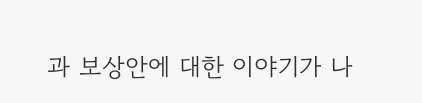과 보상안에 대한 이야기가 나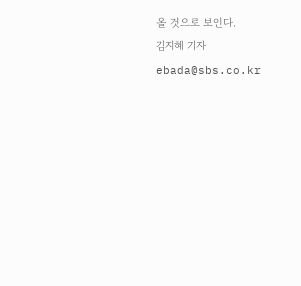올 것으로 보인다.
김지혜 기자
ebada@sbs.co.kr